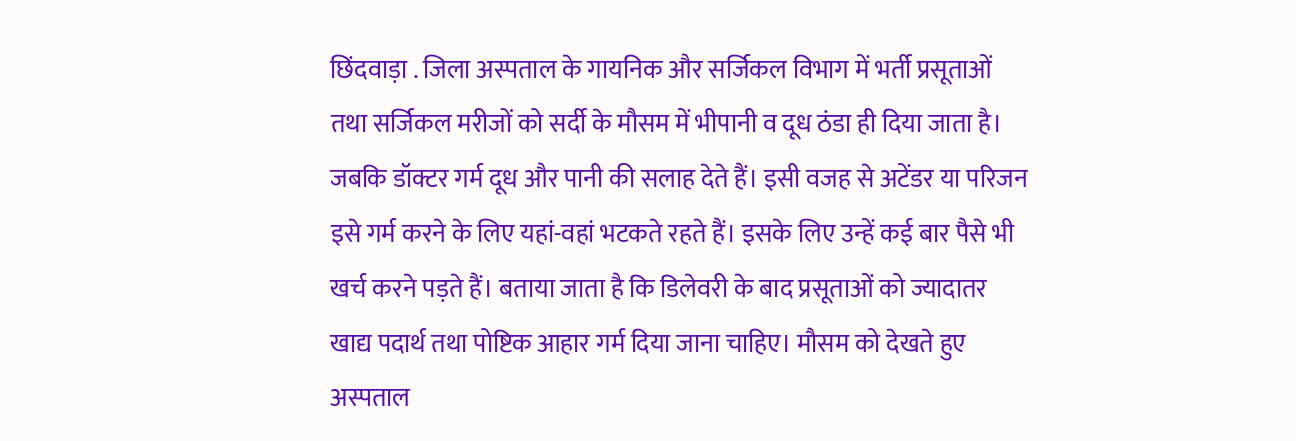छिंदवाड़ा . जिला अस्पताल के गायनिक और सर्जिकल विभाग में भर्ती प्रसूताओं तथा सर्जिकल मरीजों को सर्दी के मौसम में भीपानी व दूध ठंडा ही दिया जाता है। जबकि डॉक्टर गर्म दूध और पानी की सलाह देते हैं। इसी वजह से अटेंडर या परिजन इसे गर्म करने के लिए यहां-वहां भटकते रहते हैं। इसके लिए उन्हें कई बार पैसे भी खर्च करने पड़ते हैं। बताया जाता है कि डिलेवरी के बाद प्रसूताओं को ज्यादातर खाद्य पदार्थ तथा पोष्टिक आहार गर्म दिया जाना चाहिए। मौसम को देखते हुए अस्पताल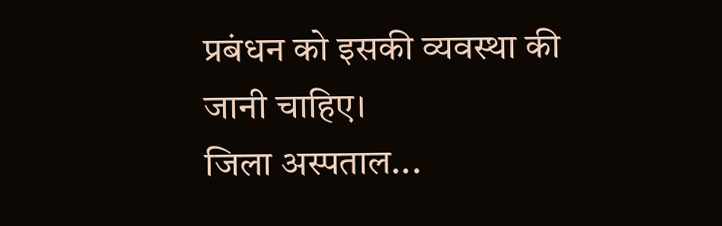प्रबंधन को इसकी व्यवस्था की जानी चाहिए।
जिला अस्पताल...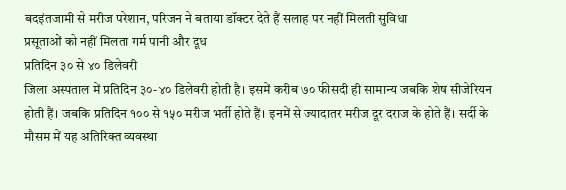बदइंतजामी से मरीज परेशान, परिजन ने बताया डॉक्टर देते हैं सलाह पर नहीं मिलती सुविधा
प्रसूताओं को नहीं मिलता गर्म पानी और दूध
प्रतिदिन ३० से ४० डिलेवरी
जिला अस्पताल में प्रतिदिन ३०-४० डिलेवरी होती है। इसमें करीब ७० फीसदी ही सामान्य जबकि शेष सीजेरियन होती हैं। जबकि प्रतिदिन १०० से १५० मरीज भर्ती होते हैं। इनमें से ज्यादातर मरीज दूर दराज के होते हैं। सर्दी के मौसम में यह अतिरिक्त व्यवस्था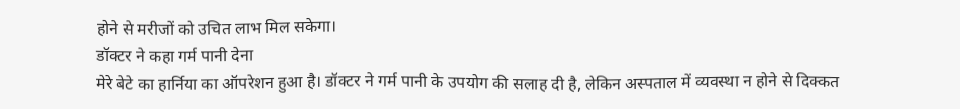होने से मरीजों को उचित लाभ मिल सकेगा।
डॉक्टर ने कहा गर्म पानी देना
मेरे बेटे का हार्निया का ऑपरेशन हुआ है। डॉक्टर ने गर्म पानी के उपयोग की सलाह दी है, लेकिन अस्पताल में व्यवस्था न होने से दिक्कत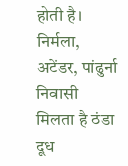होती है।
निर्मला, अटेंडर, पांढुर्ना निवासी
मिलता है ठंडा दूध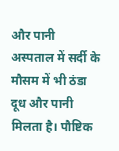और पानी
अस्पताल में सर्दी के मौसम में भी ठंडा दूध और पानी मिलता है। पौष्टिक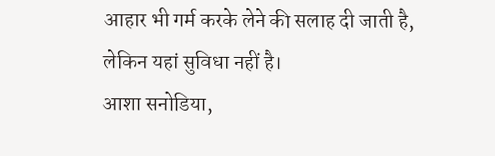आहार भी गर्म करके लेने की सलाह दी जाती है, लेकिन यहां सुविधा नहीं है।
आशा सनोडिया,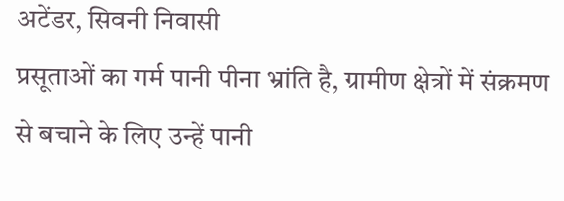अटेंडर, सिवनी निवासी
प्रसूताओं का गर्म पानी पीना भ्रांति है, ग्रामीण क्षेत्रों में संक्रमण से बचाने के लिए उन्हें पानी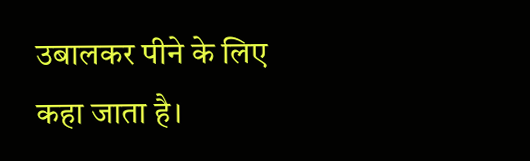उबालकर पीने के लिए कहा जाता है।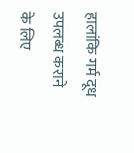हालांकि गर्म दूध उपलब्ध कराने के लिए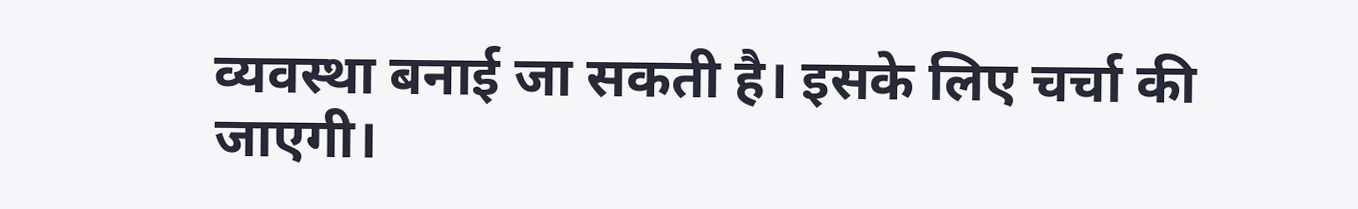व्यवस्था बनाई जा सकती है। इसके लिए चर्चा की जाएगी।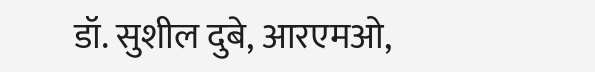डॉ. सुशील दुबे, आरएमओ,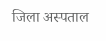जिला अस्पताल